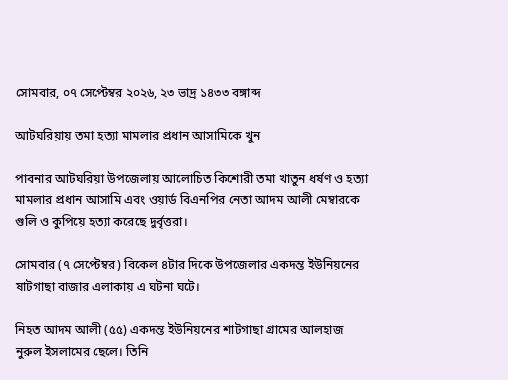সোমবার, ০৭ সেপ্টেম্বর ২০২৬, ২৩ ভাদ্র ১৪৩৩ বঙ্গাব্দ

আটঘরিয়ায় তমা হত্যা মামলার প্রধান আসামিকে খুন

পাবনার আটঘরিয়া উপজেলায় আলোচিত কিশোরী তমা খাতুন ধর্ষণ ও হত্যা মামলার প্রধান আসামি এবং ওয়ার্ড বিএনপির নেতা আদম আলী মেম্বারকে গুলি ও কুপিয়ে হত্যা করেছে দুর্বৃত্তরা।

সোমবার (৭ সেপ্টেম্বর) বিকেল ৪টার দিকে উপজেলার একদন্ত ইউনিয়নের ষাটগাছা বাজার এলাকায় এ ঘটনা ঘটে।

নিহত আদম আলী (৫৫) একদন্ত ইউনিয়নের শাটগাছা গ্রামের আলহাজ নুরুল ইসলামের ছেলে। তিনি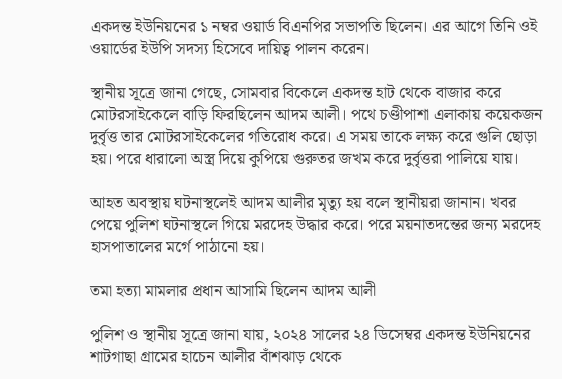একদন্ত ইউনিয়নের ১ নম্বর ওয়ার্ড বিএনপির সভাপতি ছিলেন। এর আগে তিনি ওই ওয়ার্ডের ইউপি সদস্য হিসেবে দায়িত্ব পালন করেন।

স্থানীয় সূত্রে জানা গেছে, সোমবার বিকেলে একদন্ত হাট থেকে বাজার করে মোটরসাইকেলে বাড়ি ফিরছিলেন আদম আলী। পথে চণ্ডীপাশা এলাকায় কয়েকজন দুর্বৃত্ত তার মোটরসাইকেলের গতিরোধ করে। এ সময় তাকে লক্ষ্য করে গুলি ছোড়া হয়। পরে ধারালো অস্ত্র দিয়ে কুপিয়ে গুরুতর জখম করে দুর্বৃত্তরা পালিয়ে যায়।

আহত অবস্থায় ঘটনাস্থলেই আদম আলীর মৃত্যু হয় বলে স্থানীয়রা জানান। খবর পেয়ে পুলিশ ঘটনাস্থলে গিয়ে মরদেহ উদ্ধার করে। পরে ময়নাতদন্তের জন্য মরদেহ হাসপাতালের মর্গে পাঠানো হয়।

তমা হত্যা মামলার প্রধান আসামি ছিলেন আদম আলী

পুলিশ ও স্থানীয় সূত্রে জানা যায়, ২০২৪ সালের ২৪ ডিসেম্বর একদন্ত ইউনিয়নের শাটগাছা গ্রামের হাচেন আলীর বাঁশঝাড় থেকে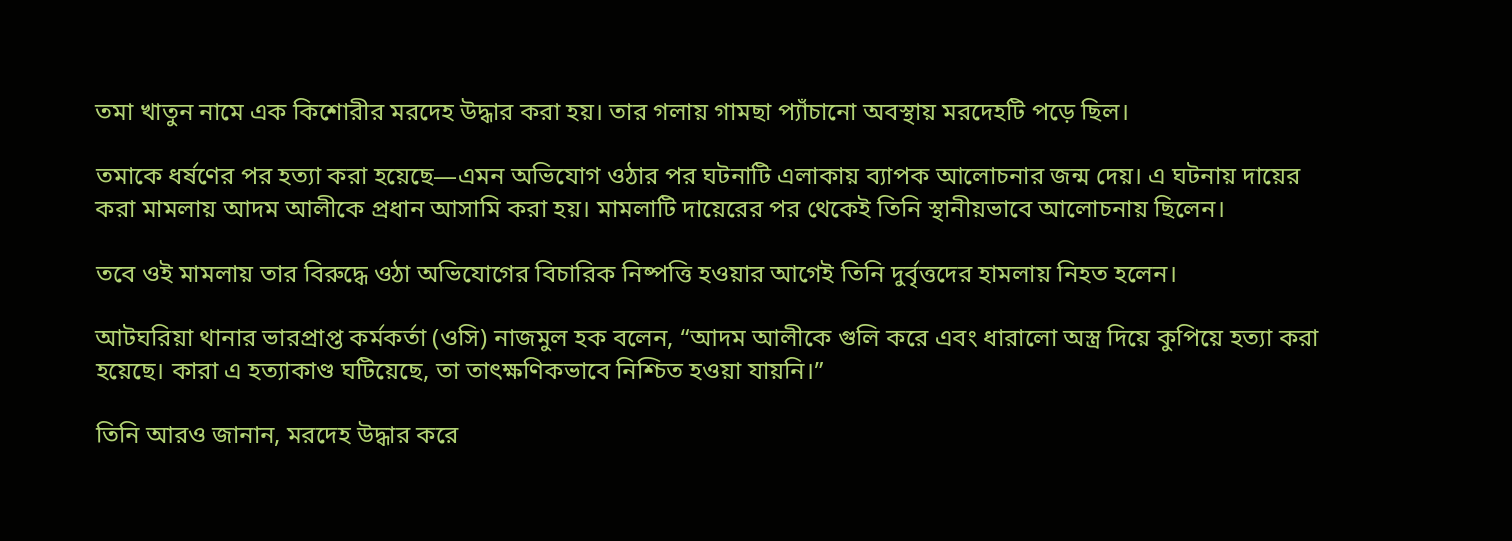তমা খাতুন নামে এক কিশোরীর মরদেহ উদ্ধার করা হয়। তার গলায় গামছা প্যাঁচানো অবস্থায় মরদেহটি পড়ে ছিল।

তমাকে ধর্ষণের পর হত্যা করা হয়েছে—এমন অভিযোগ ওঠার পর ঘটনাটি এলাকায় ব্যাপক আলোচনার জন্ম দেয়। এ ঘটনায় দায়ের করা মামলায় আদম আলীকে প্রধান আসামি করা হয়। মামলাটি দায়েরের পর থেকেই তিনি স্থানীয়ভাবে আলোচনায় ছিলেন।

তবে ওই মামলায় তার বিরুদ্ধে ওঠা অভিযোগের বিচারিক নিষ্পত্তি হওয়ার আগেই তিনি দুর্বৃত্তদের হামলায় নিহত হলেন।

আটঘরিয়া থানার ভারপ্রাপ্ত কর্মকর্তা (ওসি) নাজমুল হক বলেন, “আদম আলীকে গুলি করে এবং ধারালো অস্ত্র দিয়ে কুপিয়ে হত্যা করা হয়েছে। কারা এ হত্যাকাণ্ড ঘটিয়েছে, তা তাৎক্ষণিকভাবে নিশ্চিত হওয়া যায়নি।”

তিনি আরও জানান, মরদেহ উদ্ধার করে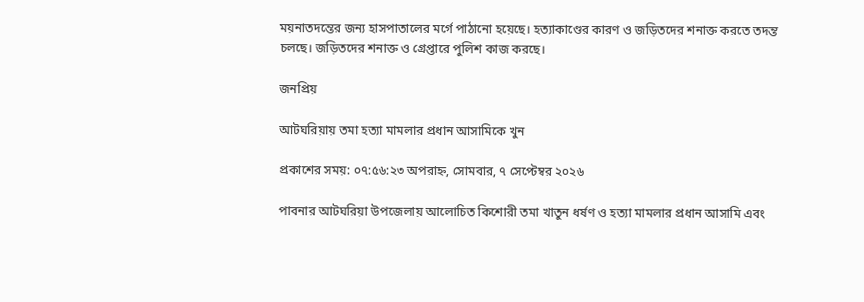ময়নাতদন্তের জন্য হাসপাতালের মর্গে পাঠানো হয়েছে। হত্যাকাণ্ডের কারণ ও জড়িতদের শনাক্ত করতে তদন্ত চলছে। জড়িতদের শনাক্ত ও গ্রেপ্তারে পুলিশ কাজ করছে।

জনপ্রিয়

আটঘরিয়ায় তমা হত্যা মামলার প্রধান আসামিকে খুন

প্রকাশের সময়: ০৭:৫৬:২৩ অপরাহ্ন, সোমবার, ৭ সেপ্টেম্বর ২০২৬

পাবনার আটঘরিয়া উপজেলায় আলোচিত কিশোরী তমা খাতুন ধর্ষণ ও হত্যা মামলার প্রধান আসামি এবং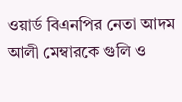ওয়ার্ড বিএনপির নেতা আদম আলী মেম্বারকে গুলি ও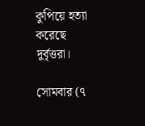কুপিয়ে হত্যা করেছে দুর্বৃত্তরা।

সোমবার (৭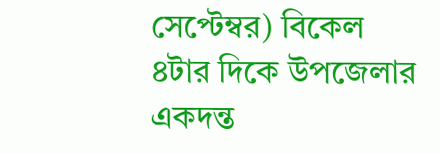সেপ্টেম্বর) বিকেল ৪টার দিকে উপজেলার একদন্ত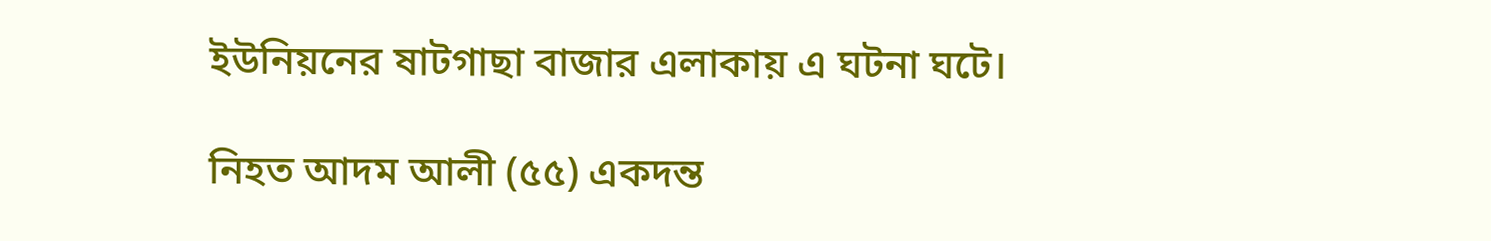ইউনিয়নের ষাটগাছা বাজার এলাকায় এ ঘটনা ঘটে।

নিহত আদম আলী (৫৫) একদন্ত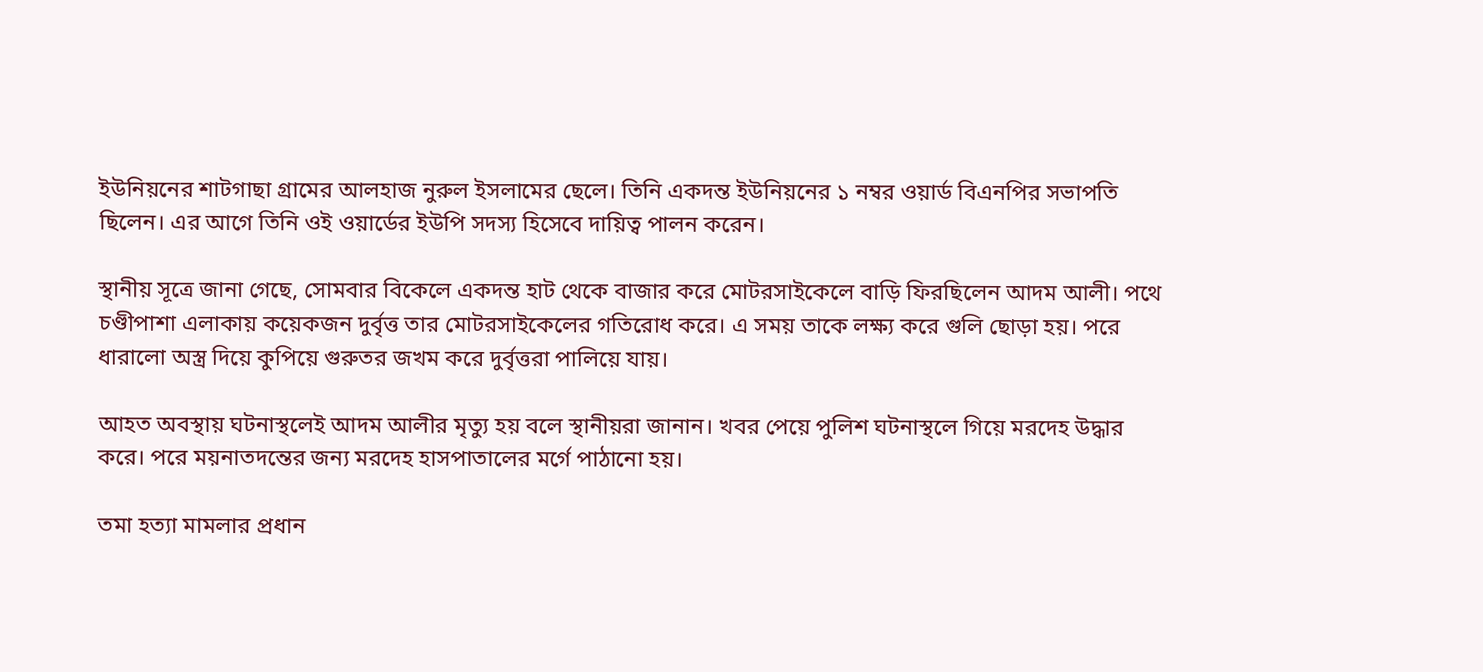ইউনিয়নের শাটগাছা গ্রামের আলহাজ নুরুল ইসলামের ছেলে। তিনি একদন্ত ইউনিয়নের ১ নম্বর ওয়ার্ড বিএনপির সভাপতি ছিলেন। এর আগে তিনি ওই ওয়ার্ডের ইউপি সদস্য হিসেবে দায়িত্ব পালন করেন।

স্থানীয় সূত্রে জানা গেছে, সোমবার বিকেলে একদন্ত হাট থেকে বাজার করে মোটরসাইকেলে বাড়ি ফিরছিলেন আদম আলী। পথে চণ্ডীপাশা এলাকায় কয়েকজন দুর্বৃত্ত তার মোটরসাইকেলের গতিরোধ করে। এ সময় তাকে লক্ষ্য করে গুলি ছোড়া হয়। পরে ধারালো অস্ত্র দিয়ে কুপিয়ে গুরুতর জখম করে দুর্বৃত্তরা পালিয়ে যায়।

আহত অবস্থায় ঘটনাস্থলেই আদম আলীর মৃত্যু হয় বলে স্থানীয়রা জানান। খবর পেয়ে পুলিশ ঘটনাস্থলে গিয়ে মরদেহ উদ্ধার করে। পরে ময়নাতদন্তের জন্য মরদেহ হাসপাতালের মর্গে পাঠানো হয়।

তমা হত্যা মামলার প্রধান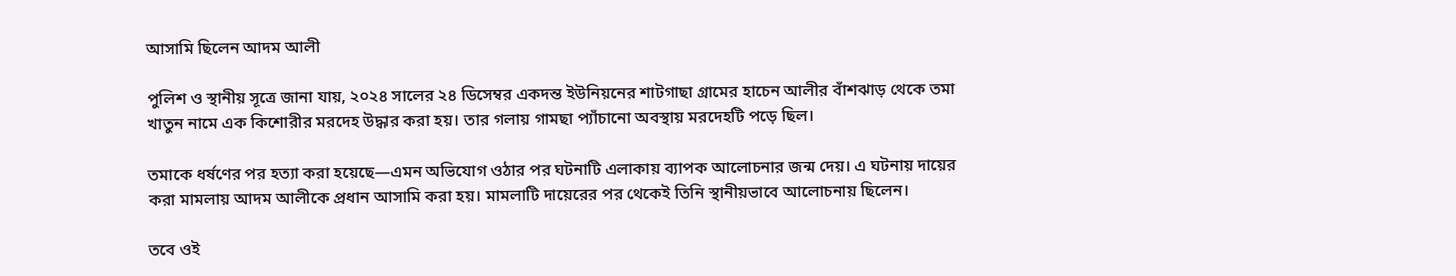আসামি ছিলেন আদম আলী

পুলিশ ও স্থানীয় সূত্রে জানা যায়, ২০২৪ সালের ২৪ ডিসেম্বর একদন্ত ইউনিয়নের শাটগাছা গ্রামের হাচেন আলীর বাঁশঝাড় থেকে তমা খাতুন নামে এক কিশোরীর মরদেহ উদ্ধার করা হয়। তার গলায় গামছা প্যাঁচানো অবস্থায় মরদেহটি পড়ে ছিল।

তমাকে ধর্ষণের পর হত্যা করা হয়েছে—এমন অভিযোগ ওঠার পর ঘটনাটি এলাকায় ব্যাপক আলোচনার জন্ম দেয়। এ ঘটনায় দায়ের করা মামলায় আদম আলীকে প্রধান আসামি করা হয়। মামলাটি দায়েরের পর থেকেই তিনি স্থানীয়ভাবে আলোচনায় ছিলেন।

তবে ওই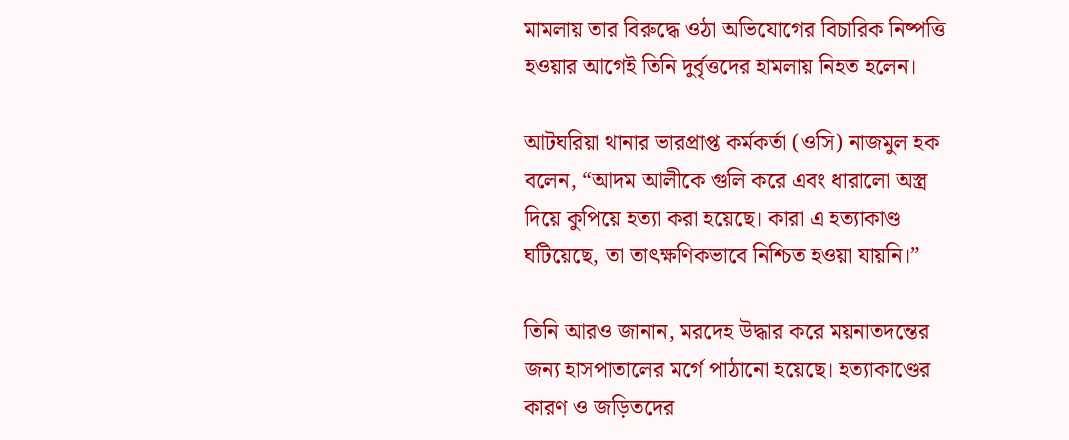মামলায় তার বিরুদ্ধে ওঠা অভিযোগের বিচারিক নিষ্পত্তি হওয়ার আগেই তিনি দুর্বৃত্তদের হামলায় নিহত হলেন।

আটঘরিয়া থানার ভারপ্রাপ্ত কর্মকর্তা (ওসি) নাজমুল হক বলেন, “আদম আলীকে গুলি করে এবং ধারালো অস্ত্র দিয়ে কুপিয়ে হত্যা করা হয়েছে। কারা এ হত্যাকাণ্ড ঘটিয়েছে, তা তাৎক্ষণিকভাবে নিশ্চিত হওয়া যায়নি।”

তিনি আরও জানান, মরদেহ উদ্ধার করে ময়নাতদন্তের জন্য হাসপাতালের মর্গে পাঠানো হয়েছে। হত্যাকাণ্ডের কারণ ও জড়িতদের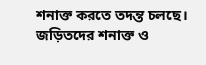শনাক্ত করতে তদন্ত চলছে। জড়িতদের শনাক্ত ও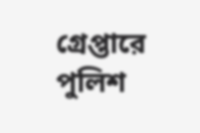গ্রেপ্তারে পুলিশ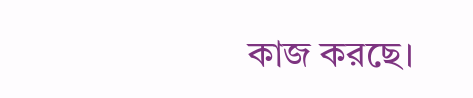কাজ করছে।